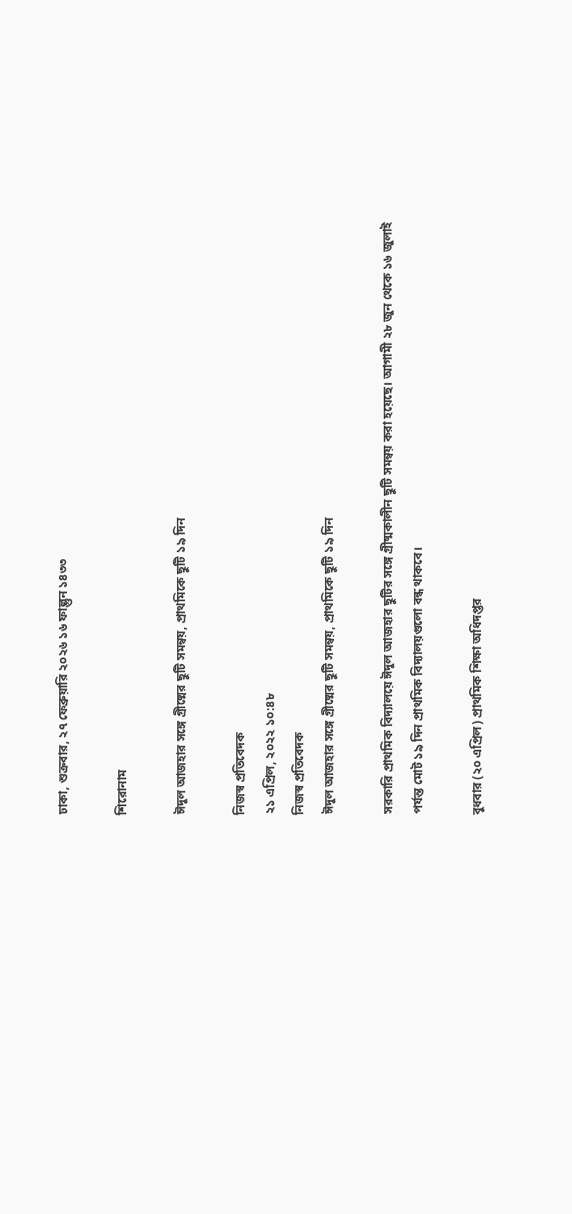ঢাকা, শুক্রবার, ২৭ ফেব্রুয়ারি ২০২৬ ১৬ ফাল্গুন ১৪৩৩

শিরোনাম

ঈদুল আজহার সঙ্গে গ্রীষ্মের ছুটি সমন্বয়, প্রাথমিকে ছুটি ১৯ দিন

নিজস্ব প্রতিবেদক
২১ এপ্রিল, ২০২২ ১০:৪৮
নিজস্ব প্রতিবেদক
ঈদুল আজহার সঙ্গে গ্রীষ্মের ছুটি সমন্বয়, প্রাথমিকে ছুটি ১৯ দিন

সরকারি প্রাথমিক বিদ্যালয়ে ঈদুল আজহার ছুটির সঙ্গে গ্রীষ্মকালীন ছুটি সমন্বয় করা হয়েছে। আগামী ২৮ জুন থেকে ১৬ জুলাই পর্যন্ত মোট ১৯ দিন প্রাথমিক বিদ্যালয়গুলো বন্ধ থাকবে।

বুধবার (২০ এপ্রিল) প্রাথমিক শিক্ষা অধিদপ্তর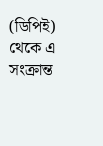(ডিপিই) থেকে এ সংক্রান্ত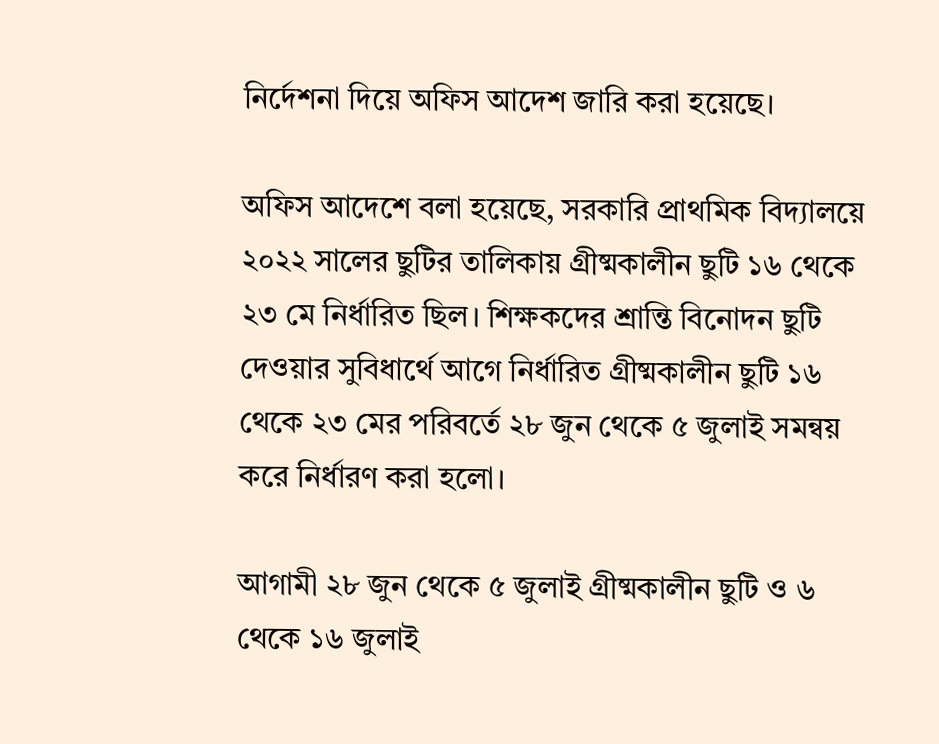নির্দেশনা দিয়ে অফিস আদেশ জারি করা হয়েছে।

অফিস আদেশে বলা হয়েছে, সরকারি প্রাথমিক বিদ্যালয়ে ২০২২ সালের ছুটির তালিকায় গ্রীষ্মকালীন ছুটি ১৬ থেকে ২৩ মে নির্ধারিত ছিল। শিক্ষকদের শ্রান্তি বিনোদন ছুটি দেওয়ার সুবিধার্থে আগে নির্ধারিত গ্রীষ্মকালীন ছুটি ১৬ থেকে ২৩ মের পরিবর্তে ২৮ জুন থেকে ৫ জুলাই সমন্বয় করে নির্ধারণ করা হলো।

আগামী ২৮ জুন থেকে ৫ জুলাই গ্রীষ্মকালীন ছুটি ও ৬ থেকে ১৬ জুলাই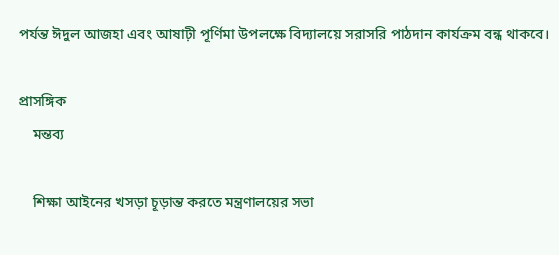পর্যন্ত ঈদুল আজহা এবং আষাঢ়ী পূর্ণিমা উপলক্ষে বিদ্যালয়ে সরাসরি পাঠদান কার্যক্রম বন্ধ থাকবে।

প্রাসঙ্গিক
    মন্তব্য

    শিক্ষা আইনের খসড়া চূড়ান্ত করতে মন্ত্রণালয়ের সভা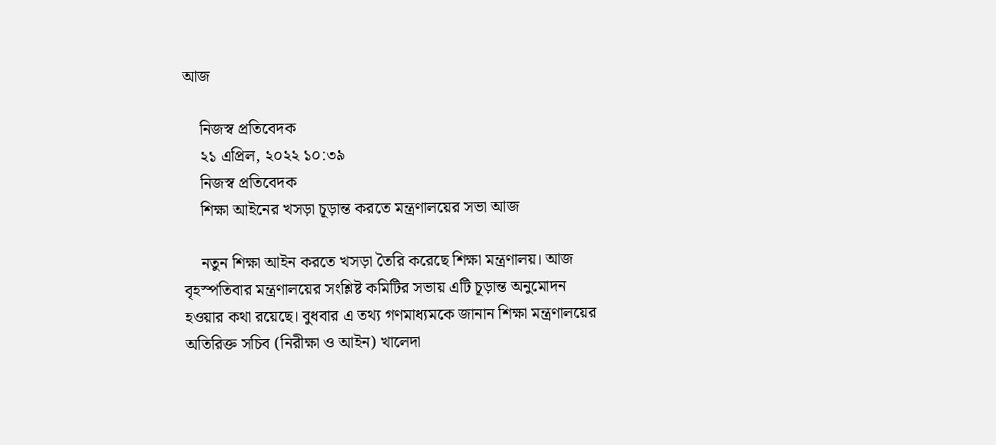আজ

    নিজস্ব প্রতিবেদক
    ২১ এপ্রিল, ২০২২ ১০:৩৯
    নিজস্ব প্রতিবেদক
    শিক্ষা আইনের খসড়া চূড়ান্ত করতে মন্ত্রণালয়ের সভা আজ

    নতুন শিক্ষা আইন করতে খসড়া তৈরি করেছে শিক্ষা মন্ত্রণালয়। আজ বৃহস্পতিবার মন্ত্রণালয়ের সংশ্লিষ্ট কমিটির সভায় এটি চূড়ান্ত অনুমোদন হওয়ার কথা রয়েছে। বুধবার এ তথ্য গণমাধ্যমকে জানান শিক্ষা মন্ত্রণালয়ের অতিরিক্ত সচিব (নিরীক্ষা ও আইন) খালেদা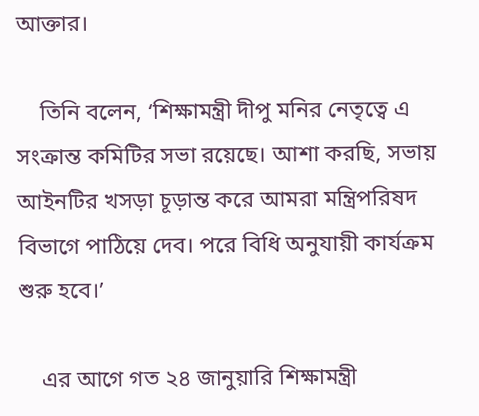আক্তার।

    তিনি বলেন, ‘শিক্ষামন্ত্রী দীপু মনির নেতৃত্বে এ সংক্রান্ত কমিটির সভা রয়েছে। আশা করছি, সভায় আইনটির খসড়া চূড়ান্ত করে আমরা মন্ত্রিপরিষদ বিভাগে পাঠিয়ে দেব। পরে বিধি অনুযায়ী কার্যক্রম শুরু হবে।’

    এর আগে গত ২৪ জানুয়ারি শিক্ষামন্ত্রী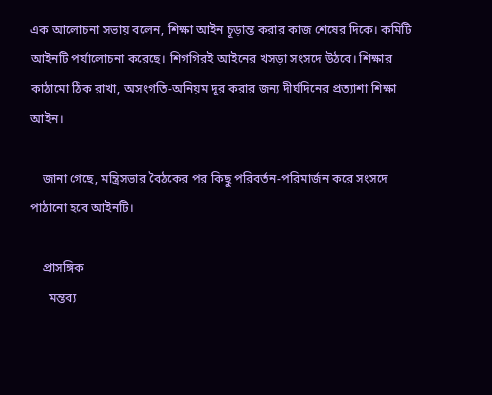এক আলোচনা সভায় বলেন, শিক্ষা আইন চূড়ান্ত করার কাজ শেষের দিকে। কমিটি আইনটি পর্যালোচনা করেছে। শিগগিরই আইনের খসড়া সংসদে উঠবে। শিক্ষার কাঠামো ঠিক রাখা, অসংগতি-অনিয়ম দূর করার জন্য দীর্ঘদিনের প্রত্যাশা শিক্ষা আইন।

    জানা গেছে, মন্ত্রিসভার বৈঠকের পর কিছু পরিবর্তন-পরিমার্জন করে সংসদে পাঠানো হবে আইনটি।

    প্রাসঙ্গিক
      মন্তব্য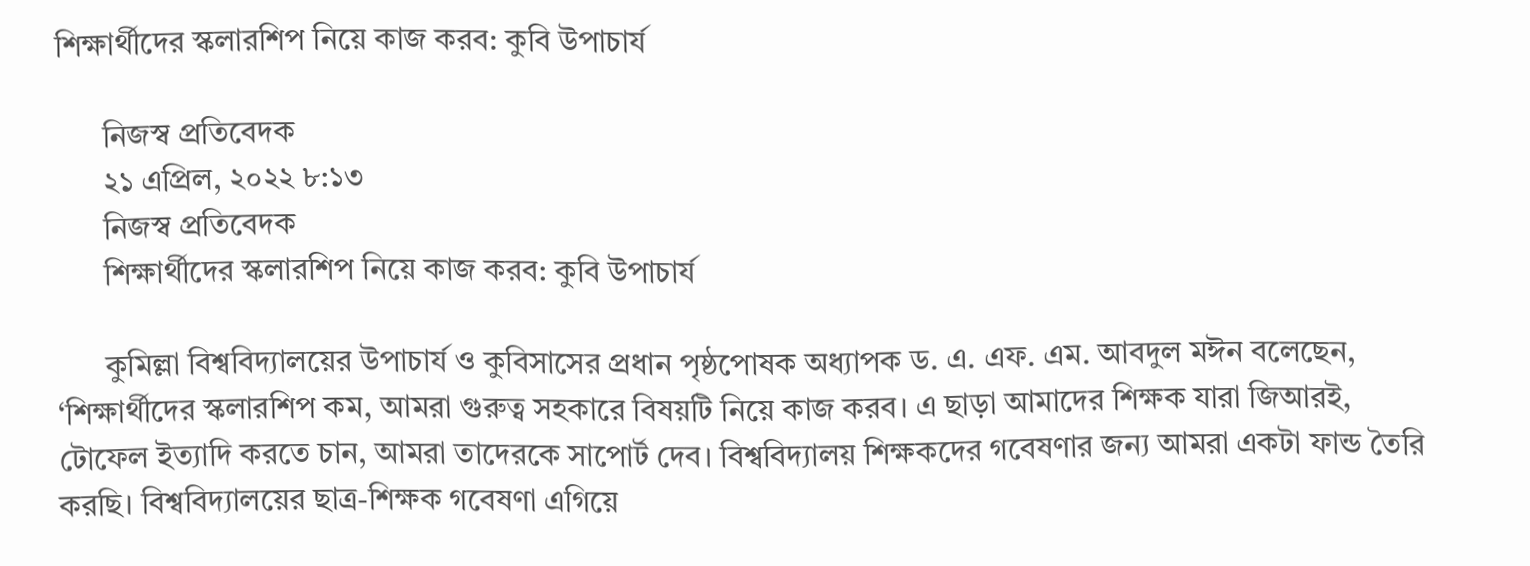শিক্ষার্থীদের স্কলারশিপ নিয়ে কাজ করব: কুবি উপাচার্য

      নিজস্ব প্রতিবেদক
      ২১ এপ্রিল, ২০২২ ৮:১৩
      নিজস্ব প্রতিবেদক
      শিক্ষার্থীদের স্কলারশিপ নিয়ে কাজ করব: কুবি উপাচার্য

      কুমিল্লা বিশ্ববিদ্যালয়ের উপাচার্য ও কুবিসাসের প্রধান পৃষ্ঠপোষক অধ্যাপক ড. এ. এফ. এম. আবদুল মঈন বলেছেন, ‘শিক্ষার্থীদের স্কলারশিপ কম, আমরা গুরুত্ব সহকারে বিষয়টি নিয়ে কাজ করব। এ ছাড়া আমাদের শিক্ষক যারা জিআরই, টোফেল ইত্যাদি করতে চান, আমরা তাদেরকে সাপোর্ট দেব। বিশ্ববিদ্যালয় শিক্ষকদের গবেষণার জন্য আমরা একটা ফান্ড তৈরি করছি। বিশ্ববিদ্যালয়ের ছাত্র-শিক্ষক গবেষণা এগিয়ে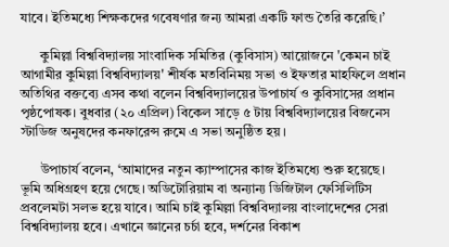যাবে। ইতিমধ্যে শিক্ষকদের গবেষণার জন্য আমরা একটি ফান্ড তৈরি করেছি।’

      কুমিল্লা বিশ্ববিদ্যালয় সাংবাদিক সমিতির (কুবিসাস) আয়োজনে 'কেমন চাই আগামীর কুমিল্লা বিশ্ববিদ্যালয়' শীর্ষক মতবিনিময় সভা ও ইফতার মাহফিলে প্রধান অতিথির বক্তব্যে এসব কথা বলেন বিশ্ববিদ্যালয়ের উপাচার্য ও কুবিসাসের প্রধান পৃষ্ঠপোষক। বুধবার (২০ এপ্রিল) বিকেল সাড়ে ৫ টায় বিশ্ববিদ্যালয়ের বিজনেস স্টাডিজ অনুষদের কনফারেন্স রুমে এ সভা অনুষ্ঠিত হয়।

      উপাচার্য বলেন, ‘আমাদের নতুন ক্যাম্পাসের কাজ ইতিমধ্যে শুরু হয়েছে। ভূমি অধিগ্রহণ হয়ে গেছে। অডিটোরিয়াম বা অন্যান্য ডিজিটাল ফেসিলিটিস প্রবলেমটা সলভ হয়ে যাবে। আমি চাই কুমিল্লা বিশ্ববিদ্যালয় বাংলাদেশের সেরা বিশ্ববিদ্যালয় হবে। এখানে জ্ঞানের চর্চা হবে, দর্শনের বিকাশ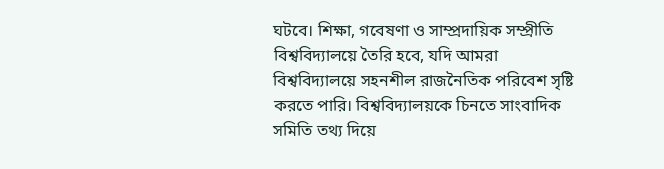ঘটবে। শিক্ষা, গবেষণা ও সাম্প্রদায়িক সম্প্রীতি বিশ্ববিদ্যালয়ে তৈরি হবে, যদি আমরা বিশ্ববিদ্যালয়ে সহনশীল রাজনৈতিক পরিবেশ সৃষ্টি করতে পারি। বিশ্ববিদ্যালয়কে চিনতে সাংবাদিক সমিতি তথ্য দিয়ে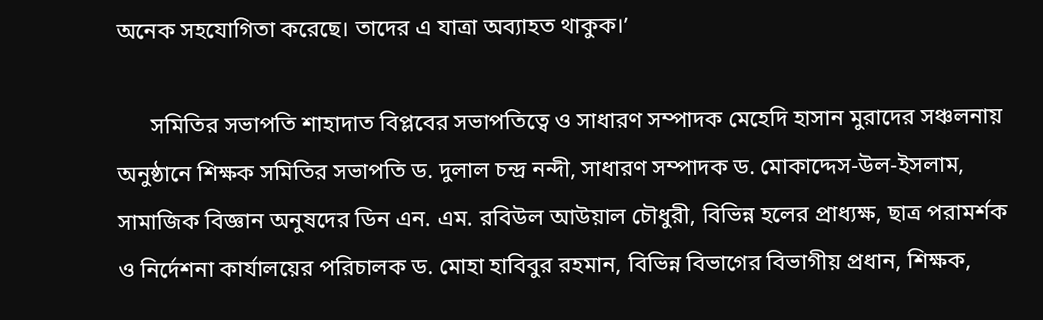অনেক সহযোগিতা করেছে। তাদের এ যাত্রা অব্যাহত থাকুক।’

      সমিতির সভাপতি শাহাদাত বিপ্লবের সভাপতিত্বে ও সাধারণ সম্পাদক মেহেদি হাসান মুরাদের সঞ্চলনায় অনুষ্ঠানে শিক্ষক সমিতির সভাপতি ড. দুলাল চন্দ্র নন্দী, সাধারণ সম্পাদক ড. মোকাদ্দেস-উল-ইসলাম, সামাজিক বিজ্ঞান অনুষদের ডিন এন. এম. রবিউল আউয়াল চৌধুরী, বিভিন্ন হলের প্রাধ্যক্ষ, ছাত্র পরামর্শক ও নির্দেশনা কার্যালয়ের পরিচালক ড. মোহা হাবিবুর রহমান, বিভিন্ন বিভাগের বিভাগীয় প্রধান, শিক্ষক,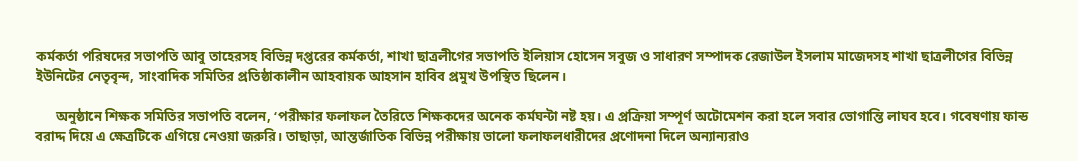কর্মকর্তা পরিষদের সভাপতি আবু তাহেরসহ বিভিন্ন দপ্তরের কর্মকর্তা, শাখা ছাত্রলীগের সভাপতি ইলিয়াস হোসেন সবুজ ও সাধারণ সম্পাদক রেজাউল ইসলাম মাজেদসহ শাখা ছাত্রলীগের বিভিন্ন ইউনিটের নেতৃবৃন্দ, সাংবাদিক সমিতির প্রতিষ্ঠাকালীন আহবায়ক আহসান হাবিব প্রমুখ উপস্থিত ছিলেন।

      অনুষ্ঠানে শিক্ষক সমিতির সভাপতি বলেন, ‘পরীক্ষার ফলাফল তৈরিতে শিক্ষকদের অনেক কর্মঘন্টা নষ্ট হয়। এ প্রক্রিয়া সম্পূর্ণ অটোমেশন করা হলে সবার ভোগান্তি লাঘব হবে। গবেষণায় ফান্ড বরাদ্দ দিয়ে এ ক্ষেত্রটিকে এগিয়ে নেওয়া জরুরি। তাছাড়া, আন্তর্জাতিক বিভিন্ন পরীক্ষায় ভালো ফলাফলধারীদের প্রণোদনা দিলে অন্যান্যরাও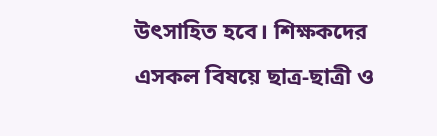উৎসাহিত হবে। শিক্ষকদের এসকল বিষয়ে ছাত্র-ছাত্রী ও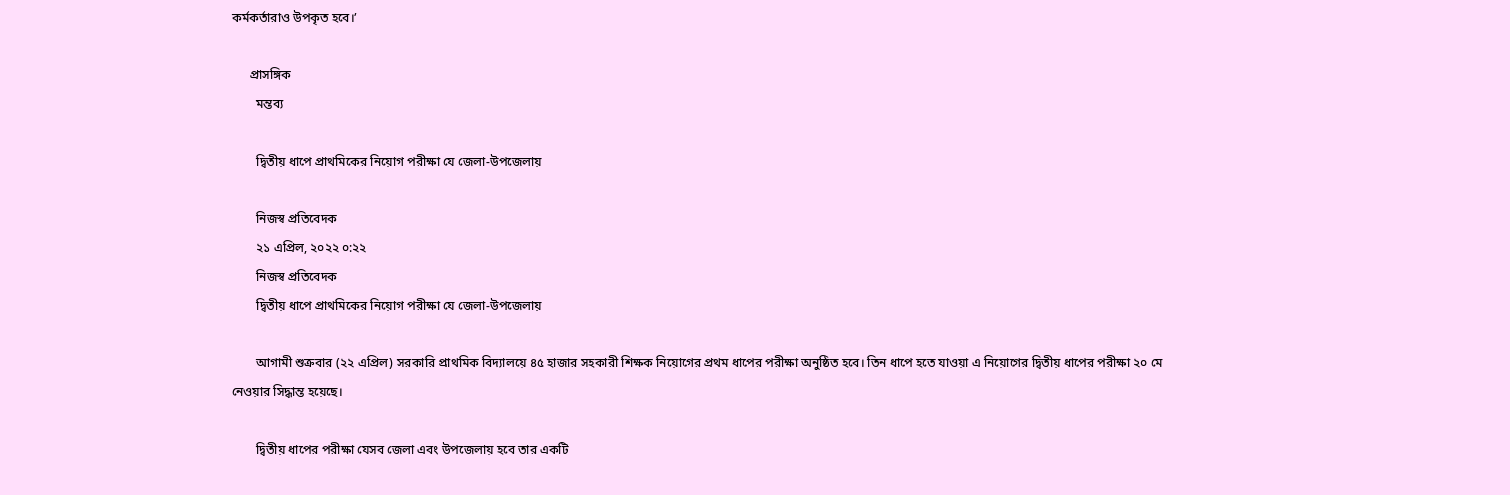কর্মকর্তারাও উপকৃত হবে।’

      প্রাসঙ্গিক
        মন্তব্য

        দ্বিতীয় ধাপে প্রাথমিকের নিয়োগ পরীক্ষা যে জেলা-উপজেলায়

        নিজস্ব প্রতিবেদক
        ২১ এপ্রিল, ২০২২ ০:২২
        নিজস্ব প্রতিবেদক
        দ্বিতীয় ধাপে প্রাথমিকের নিয়োগ পরীক্ষা যে জেলা-উপজেলায়

        আগামী শুক্রবার (২২ এপ্রিল) সরকারি প্রাথমিক বিদ্যালয়ে ৪৫ হাজার সহকারী শিক্ষক নিয়োগের প্রথম ধাপের পরীক্ষা অনুষ্ঠিত হবে। তিন ধাপে হতে যাওয়া এ নিয়োগের দ্বিতীয় ধাপের পরীক্ষা ২০ মে নেওয়ার সিদ্ধান্ত হয়েছে।

        দ্বিতীয় ধাপের পরীক্ষা যেসব জেলা এবং উপজেলায় হবে তার একটি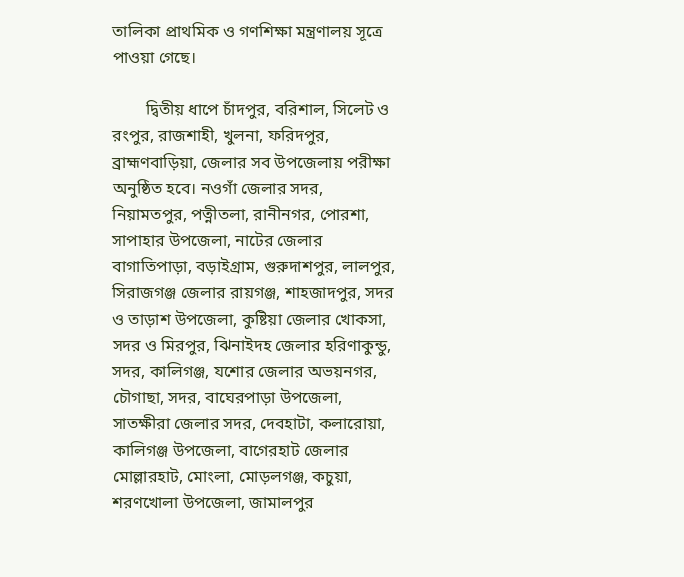তালিকা প্রাথমিক ও গণশিক্ষা মন্ত্রণালয় সূত্রে পাওয়া গেছে।

        দ্বিতীয় ধাপে চাঁদপুর, বরিশাল, সিলেট ও রংপুর, রাজশাহী, খুলনা, ফরিদপুর, ব্রাহ্মণবাড়িয়া, জেলার সব উপজেলায় পরীক্ষা অনুষ্ঠিত হবে। নওগাঁ জেলার সদর, নিয়ামতপুর, পত্নীতলা, রানীনগর, পোরশা, সাপাহার উপজেলা, নাটের জেলার বাগাতিপাড়া, বড়াইগ্রাম, গুরুদাশপুর, লালপুর, সিরাজগঞ্জ জেলার রায়গঞ্জ, শাহজাদপুর, সদর ও তাড়াশ উপজেলা, কুষ্টিয়া জেলার খোকসা, সদর ও মিরপুর, ঝিনাইদহ জেলার হরিণাকুন্ডু, সদর, কালিগঞ্জ, যশোর জেলার অভয়নগর, চৌগাছা, সদর, বাঘেরপাড়া উপজেলা, সাতক্ষীরা জেলার সদর, দেবহাটা, কলারোয়া, কালিগঞ্জ উপজেলা, বাগেরহাট জেলার মোল্লারহাট, মোংলা, মোড়লগঞ্জ, কচুয়া, শরণখোলা উপজেলা, জামালপুর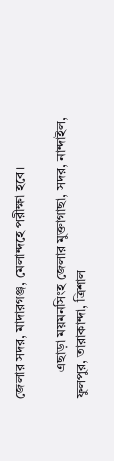জেলার সদর, মাদারগঞ্জ, মেলান্দহে পরীক্ষা হবে।

        এছাড়া ময়মনসিংহ জেলার মুক্তাগাছা, সদর, নান্দাইল, ফুলপুর, তারাকান্দা, ত্রিশাল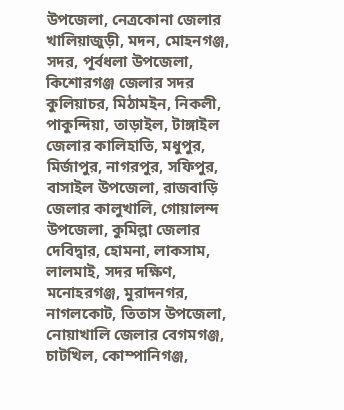উপজেলা, নেত্রকোনা জেলার খালিয়াজুড়ী, মদন, মোহনগঞ্জ, সদর, পূর্বধলা উপজেলা, কিশোরগঞ্জ জেলার সদর কুলিয়াচর, মিঠামইন, নিকলী, পাকুন্দিয়া, তাড়াইল, টাঙ্গাইল জেলার কালিহাতি, মধুপুর, মির্জাপুর, নাগরপুর, সফিপুর, বাসাইল উপজেলা, রাজবাড়ি জেলার কালুখালি, গোয়ালন্দ উপজেলা, কুমিল্লা জেলার দেবিদ্বার, হোমনা, লাকসাম, লালমাই, সদর দক্ষিণ, মনোহরগঞ্জ, মুরাদনগর, নাগলকোট, তিতাস উপজেলা, নোয়াখালি জেলার বেগমগঞ্জ, চাটখিল, কোম্পানিগঞ্জ,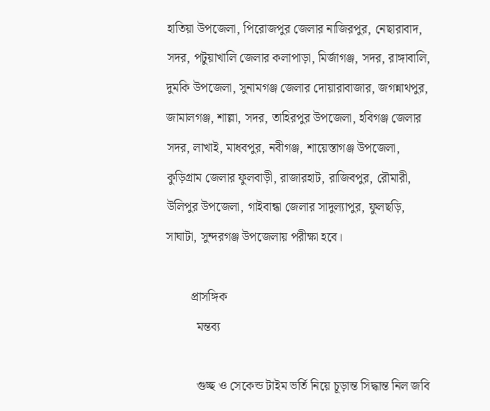হাতিয়া উপজেলা, পিরোজপুর জেলার নাজিরপুর, নেছারাবাদ, সদর, পটুয়াখালি জেলার কলাপাড়া, মির্জাগঞ্জ, সদর, রাঙ্গাবালি, দুমকি উপজেলা, সুনামগঞ্জ জেলার দোয়ারাবাজার, জগন্নাথপুর, জামালগঞ্জ, শাল্লা, সদর, তাহিরপুর উপজেলা, হবিগঞ্জ জেলার সদর, লাখাই, মাধবপুর, নবীগঞ্জ, শায়েস্তাগঞ্জ উপজেলা, কুড়িগ্রাম জেলার ফুলবাড়ী, রাজারহাট, রাজিবপুর, রৌমারী, উলিপুর উপজেলা, গাইবান্ধা জেলার সাদুল্যাপুর, ফুলছড়ি, সাঘাটা, সুন্দরগঞ্জ উপজেলায় পরীক্ষা হবে।

        প্রাসঙ্গিক
          মন্তব্য

          গুচ্ছ ও সেকেন্ড টাইম ভর্তি নিয়ে চূড়ান্ত সিদ্ধান্ত নিল জবি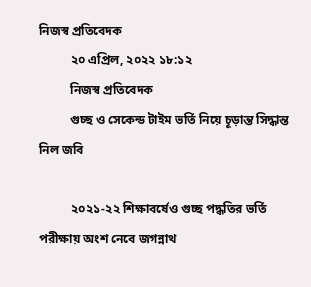নিজস্ব প্রতিবেদক
          ২০ এপ্রিল, ২০২২ ১৮:১২
          নিজস্ব প্রতিবেদক
          গুচ্ছ ও সেকেন্ড টাইম ভর্তি নিয়ে চূড়ান্ত সিদ্ধান্ত নিল জবি

          ২০২১-২২ শিক্ষাবর্ষেও গুচ্ছ পদ্ধতির ভর্তি পরীক্ষায় অংশ নেবে জগন্নাথ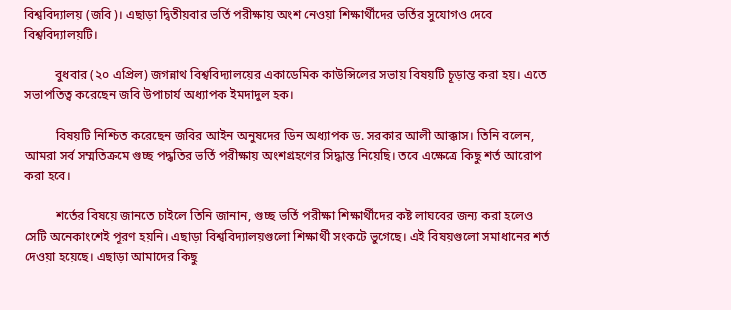বিশ্ববিদ্যালয় (জবি)। এছাড়া দ্বিতীয়বার ভর্তি পরীক্ষায় অংশ নেওয়া শিক্ষার্থীদের ভর্তির সুযোগও দেবে বিশ্ববিদ্যালয়টি।

          বুধবার (২০ এপ্রিল) জগন্নাথ বিশ্ববিদ্যালয়ের একাডেমিক কাউন্সিলের সভায় বিষয়টি চূড়ান্ত করা হয়। এতে সভাপতিত্ব করেছেন জবি উপাচার্য অধ্যাপক ইমদাদুল হক।

          বিষয়টি নিশ্চিত করেছেন জবির আইন অনুষদের ডিন অধ্যাপক ড. সরকার আলী আক্কাস। তিনি বলেন, আমরা সর্ব সম্মতিক্রমে গুচ্ছ পদ্ধতির ভর্তি পরীক্ষায় অংশগ্রহণের সিদ্ধান্ত নিয়েছি। তবে এক্ষেত্রে কিছু শর্ত আরোপ করা হবে।

          শর্তের বিষয়ে জানতে চাইলে তিনি জানান, গুচ্ছ ভর্তি পরীক্ষা শিক্ষার্থীদের কষ্ট লাঘবের জন্য করা হলেও সেটি অনেকাংশেই পূরণ হয়নি। এছাড়া বিশ্ববিদ্যালয়গুলো শিক্ষার্থী সংকটে ভুগেছে। এই বিষয়গুলো সমাধানের শর্ত দেওয়া হয়েছে। এছাড়া আমাদের কিছু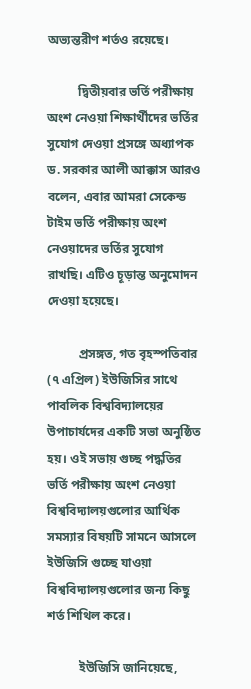অভ্যন্তরীণ শর্তও রয়েছে।

          দ্বিতীয়বার ভর্তি পরীক্ষায় অংশ নেওয়া শিক্ষার্থীদের ভর্তির সুযোগ দেওয়া প্রসঙ্গে অধ্যাপক ড. সরকার আলী আক্কাস আরও বলেন, এবার আমরা সেকেন্ড টাইম ভর্তি পরীক্ষায় অংশ নেওয়াদের ভর্তির সুযোগ রাখছি। এটিও চূড়ান্ত অনুমোদন দেওয়া হয়েছে।

          প্রসঙ্গত, গত বৃহস্পতিবার (৭ এপ্রিল) ইউজিসির সাথে পাবলিক বিশ্ববিদ্যালয়ের উপাচার্যদের একটি সভা অনুষ্ঠিত হয়। ওই সভায় গুচ্ছ পদ্ধতির ভর্তি পরীক্ষায় অংশ নেওয়া বিশ্ববিদ্যালয়গুলোর আর্থিক সমস্যার বিষয়টি সামনে আসলে ইউজিসি গুচ্ছে যাওয়া বিশ্ববিদ্যালয়গুলোর জন্য কিছু শর্ত শিথিল করে।

          ইউজিসি জানিয়েছে,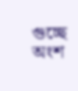গুচ্ছে অংশ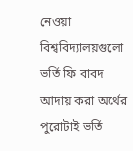নেওয়া বিশ্ববিদ্যালয়গুলো ভর্তি ফি বাবদ আদায় করা অর্থের পুরোটাই ভর্তি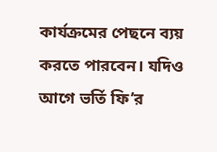কার্যক্রমের পেছনে ব্যয় করতে পারবেন। যদিও আগে ভর্তি ফি’র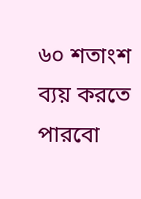৬০ শতাংশ ব্যয় করতে পারবো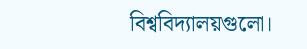বিশ্ববিদ্যালয়গুলো।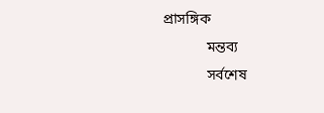প্রাসঙ্গিক
            মন্তব্য
            সর্বশেষ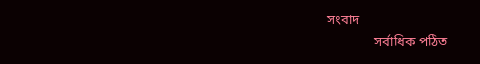সংবাদ
              সর্বাধিক পঠিত